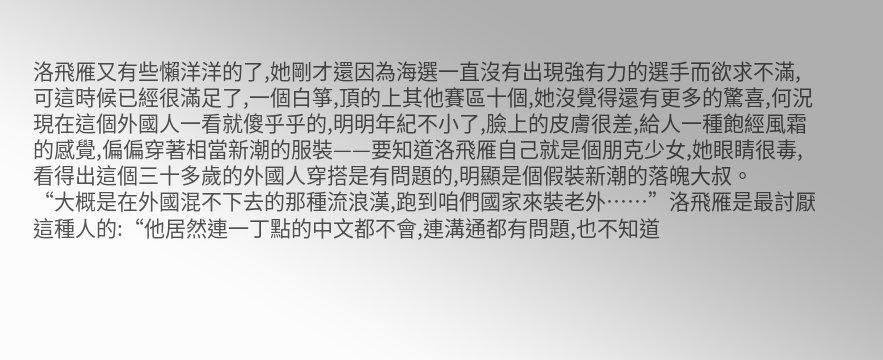洛飛雁又有些懶洋洋的了,她剛才還因為海選一直沒有出現強有力的選手而欲求不滿,可這時候已經很滿足了,一個白箏,頂的上其他賽區十個,她沒覺得還有更多的驚喜,何況現在這個外國人一看就傻乎乎的,明明年紀不小了,臉上的皮膚很差,給人一種飽經風霜的感覺,偏偏穿著相當新潮的服裝——要知道洛飛雁自己就是個朋克少女,她眼睛很毒,看得出這個三十多歲的外國人穿搭是有問題的,明顯是個假裝新潮的落魄大叔。
“大概是在外國混不下去的那種流浪漢,跑到咱們國家來裝老外……”洛飛雁是最討厭這種人的:“他居然連一丁點的中文都不會,連溝通都有問題,也不知道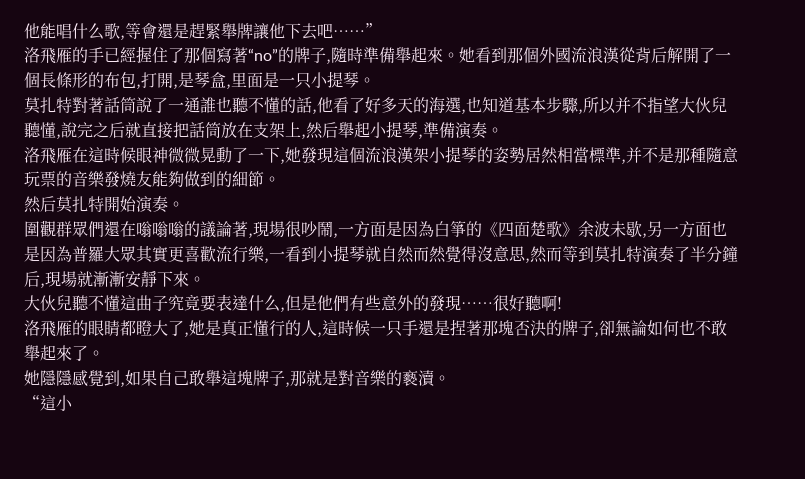他能唱什么歌,等會還是趕緊舉牌讓他下去吧……”
洛飛雁的手已經握住了那個寫著“no”的牌子,隨時準備舉起來。她看到那個外國流浪漢從背后解開了一個長條形的布包,打開,是琴盒,里面是一只小提琴。
莫扎特對著話筒說了一通誰也聽不懂的話,他看了好多天的海選,也知道基本步驟,所以并不指望大伙兒聽懂,說完之后就直接把話筒放在支架上,然后舉起小提琴,準備演奏。
洛飛雁在這時候眼神微微晃動了一下,她發現這個流浪漢架小提琴的姿勢居然相當標準,并不是那種隨意玩票的音樂發燒友能夠做到的細節。
然后莫扎特開始演奏。
圍觀群眾們還在嗡嗡嗡的議論著,現場很吵鬧,一方面是因為白箏的《四面楚歌》余波未歇,另一方面也是因為普羅大眾其實更喜歡流行樂,一看到小提琴就自然而然覺得沒意思,然而等到莫扎特演奏了半分鐘后,現場就漸漸安靜下來。
大伙兒聽不懂這曲子究竟要表達什么,但是他們有些意外的發現……很好聽啊!
洛飛雁的眼睛都瞪大了,她是真正懂行的人,這時候一只手還是捏著那塊否決的牌子,卻無論如何也不敢舉起來了。
她隱隱感覺到,如果自己敢舉這塊牌子,那就是對音樂的褻瀆。
“這小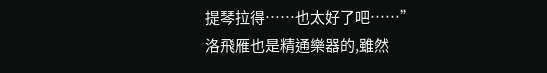提琴拉得……也太好了吧……”洛飛雁也是精通樂器的,雖然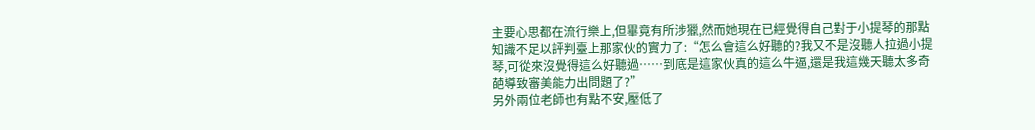主要心思都在流行樂上,但畢竟有所涉獵,然而她現在已經覺得自己對于小提琴的那點知識不足以評判臺上那家伙的實力了:“怎么會這么好聽的?我又不是沒聽人拉過小提琴,可從來沒覺得這么好聽過……到底是這家伙真的這么牛逼,還是我這幾天聽太多奇葩導致審美能力出問題了?”
另外兩位老師也有點不安,壓低了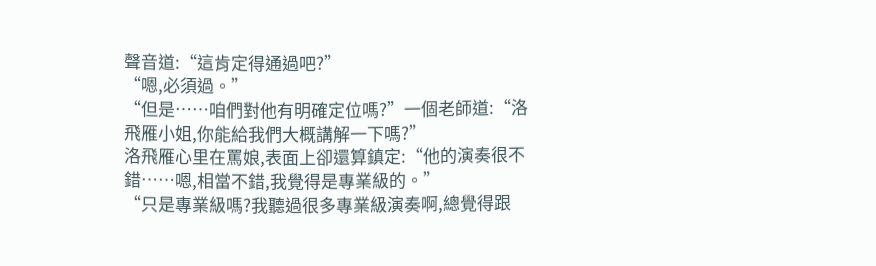聲音道:“這肯定得通過吧?”
“嗯,必須過。”
“但是……咱們對他有明確定位嗎?”一個老師道:“洛飛雁小姐,你能給我們大概講解一下嗎?”
洛飛雁心里在罵娘,表面上卻還算鎮定:“他的演奏很不錯……嗯,相當不錯,我覺得是專業級的。”
“只是專業級嗎?我聽過很多專業級演奏啊,總覺得跟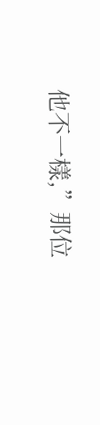他不一樣,”那位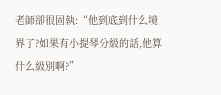老師卻很固執:“他到底到什么境界了?如果有小提琴分級的話,他算什么級別啊?”